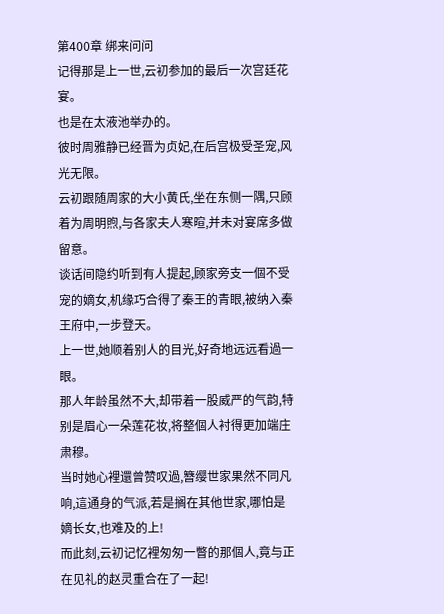第400章 绑来问问
记得那是上一世,云初参加的最后一次宫廷花宴。
也是在太液池举办的。
彼时周雅静已经晋为贞妃,在后宫极受圣宠,风光无限。
云初跟随周家的大小黄氏,坐在东侧一隅,只顾着为周明煦,与各家夫人寒暄,并未对宴席多做留意。
谈话间隐约听到有人提起,顾家旁支一個不受宠的嫡女,机缘巧合得了秦王的青眼,被纳入秦王府中,一步登天。
上一世,她顺着别人的目光,好奇地远远看過一眼。
那人年龄虽然不大,却带着一股威严的气韵,特别是眉心一朵莲花妆,将整個人衬得更加端庄肃穆。
当时她心裡還曾赞叹過,簪缨世家果然不同凡响,這通身的气派,若是搁在其他世家,哪怕是嫡长女,也难及的上!
而此刻,云初记忆裡匆匆一瞥的那個人,竟与正在见礼的赵灵重合在了一起!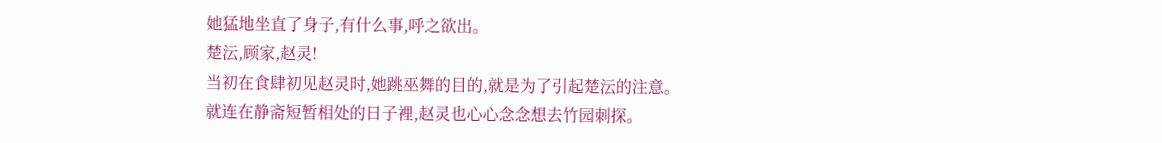她猛地坐直了身子,有什么事,呼之欲出。
楚沄,顾家,赵灵!
当初在食肆初见赵灵时,她跳巫舞的目的,就是为了引起楚沄的注意。
就连在静斋短暂相处的日子裡,赵灵也心心念念想去竹园刺探。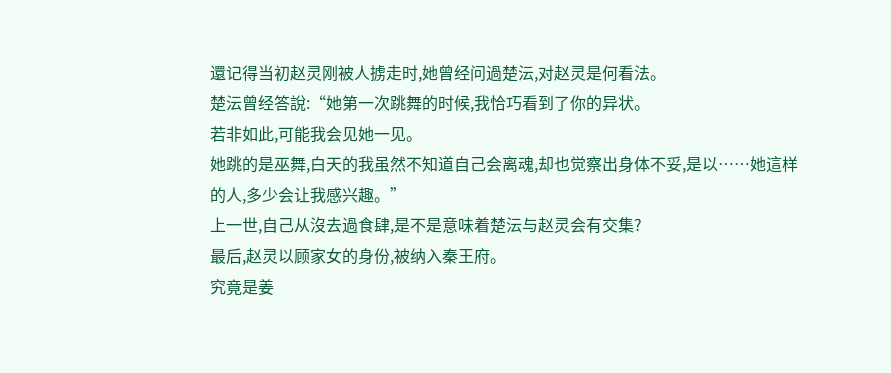還记得当初赵灵刚被人掳走时,她曾经问過楚沄,对赵灵是何看法。
楚沄曾经答說:“她第一次跳舞的时候,我恰巧看到了你的异状。
若非如此,可能我会见她一见。
她跳的是巫舞,白天的我虽然不知道自己会离魂,却也觉察出身体不妥,是以……她這样的人,多少会让我感兴趣。”
上一世,自己从沒去過食肆,是不是意味着楚沄与赵灵会有交集?
最后,赵灵以顾家女的身份,被纳入秦王府。
究竟是姜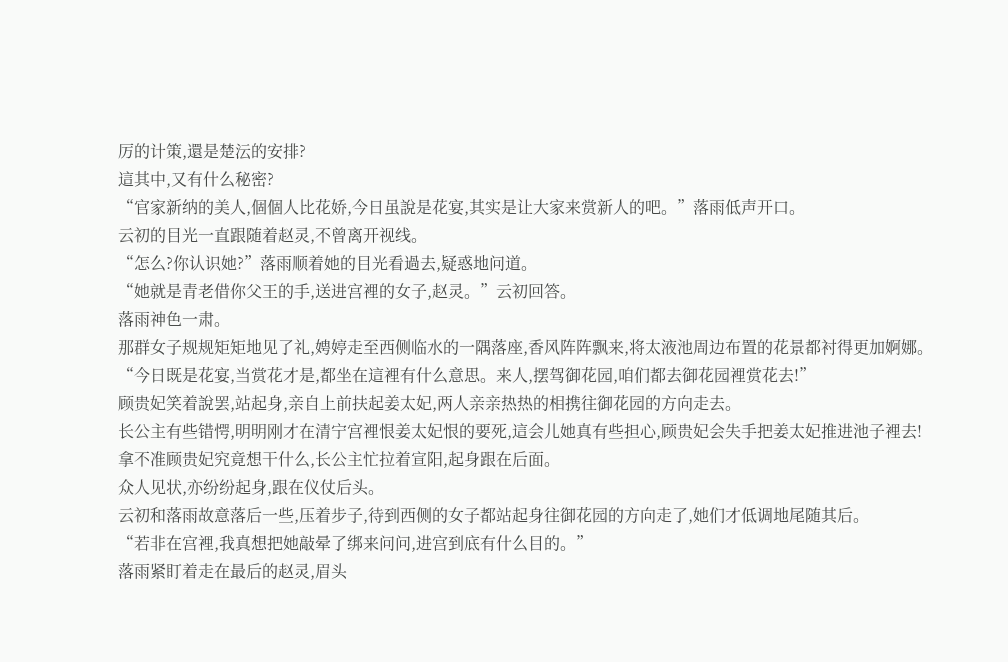厉的计策,還是楚沄的安排?
這其中,又有什么秘密?
“官家新纳的美人,個個人比花娇,今日虽說是花宴,其实是让大家来赏新人的吧。”落雨低声开口。
云初的目光一直跟随着赵灵,不曾离开视线。
“怎么?你认识她?”落雨顺着她的目光看過去,疑惑地问道。
“她就是青老借你父王的手,送进宫裡的女子,赵灵。”云初回答。
落雨神色一肃。
那群女子规规矩矩地见了礼,娉婷走至西侧临水的一隅落座,香风阵阵飘来,将太液池周边布置的花景都衬得更加婀娜。
“今日既是花宴,当赏花才是,都坐在這裡有什么意思。来人,摆驾御花园,咱们都去御花园裡赏花去!”
顾贵妃笑着說罢,站起身,亲自上前扶起姜太妃,两人亲亲热热的相携往御花园的方向走去。
长公主有些错愕,明明刚才在清宁宫裡恨姜太妃恨的要死,這会儿她真有些担心,顾贵妃会失手把姜太妃推进池子裡去!
拿不准顾贵妃究竟想干什么,长公主忙拉着宣阳,起身跟在后面。
众人见状,亦纷纷起身,跟在仪仗后头。
云初和落雨故意落后一些,压着步子,待到西侧的女子都站起身往御花园的方向走了,她们才低调地尾随其后。
“若非在宫裡,我真想把她敲晕了绑来问问,进宫到底有什么目的。”
落雨紧盯着走在最后的赵灵,眉头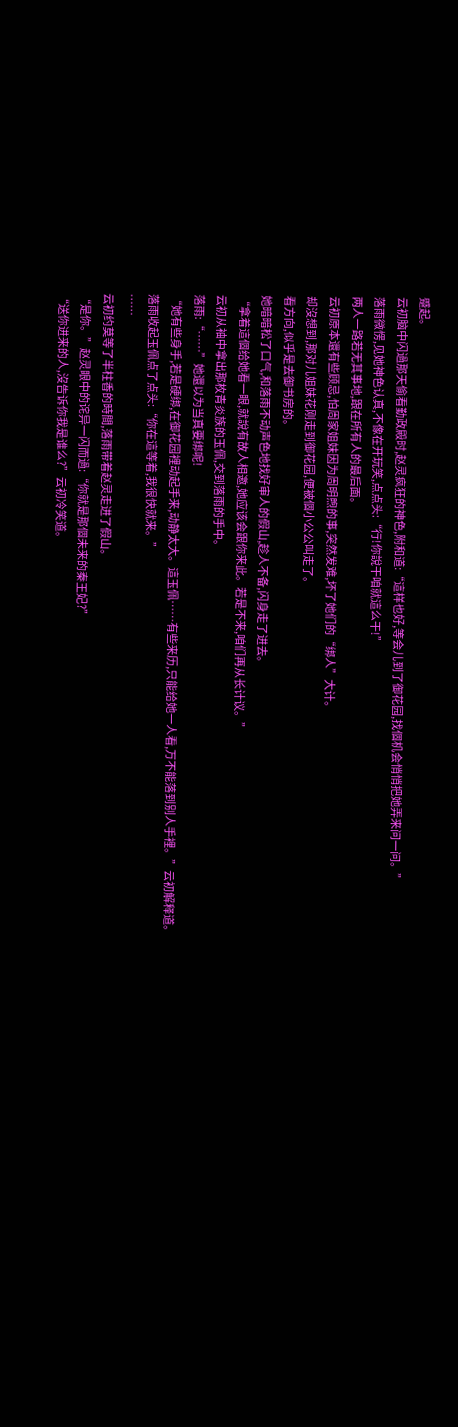蹙起。
云初脑中闪過那天偷看勤政殿时,赵灵疯狂的神色,附和道:“這样也好,等会儿到了御花园,找個机会悄悄把她弄来问一问。”
落雨微愣,见她神色认真,不像在开玩笑,点点头:“行!你說干咱就這么干!”
两人一路若无其事地,跟在所有人的最后面。
云初原本還有些顾忌,怕周家姐妹因为周明煦的事,突然发难,坏了她们的“绑人”大计。
却沒想到,那对儿姐妹花刚走到御花园,便被個小公公叫走了。
看方向,似乎是去御书房的。
她暗暗松了口气,和落雨不动声色地找好审人的假山,趁人不备,闪身走了进去。
“拿着這個给她看一眼,就說有故人相邀,她应该会跟你来此。若是不来,咱们再从长计议。”
云初从袖中拿出那枚青炎族的玉佩,交到落雨的手中。
落雨:“……”她還以为当真要绑呢!
“她有些身手,若是硬绑,在御花园裡动起手来,动静太大。這玉佩……有些来历,只能给她一人看,万不能落到别人手裡。”云初解释道。
落雨收起玉佩点了点头:“你在這等着,我很快就来。”
……
云初约莫等了半柱香的時間,落雨带着赵灵走进了假山。
“是你。”赵灵眼中的诧异一闪而過:“你就是那個未来的秦王妃?”
“送你进来的人,沒告诉你我是谁么?”云初冷笑道。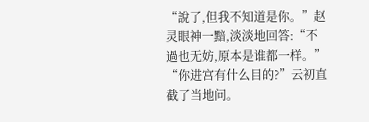“說了,但我不知道是你。”赵灵眼神一黯,淡淡地回答:“不過也无妨,原本是谁都一样。”
“你进宫有什么目的?”云初直截了当地问。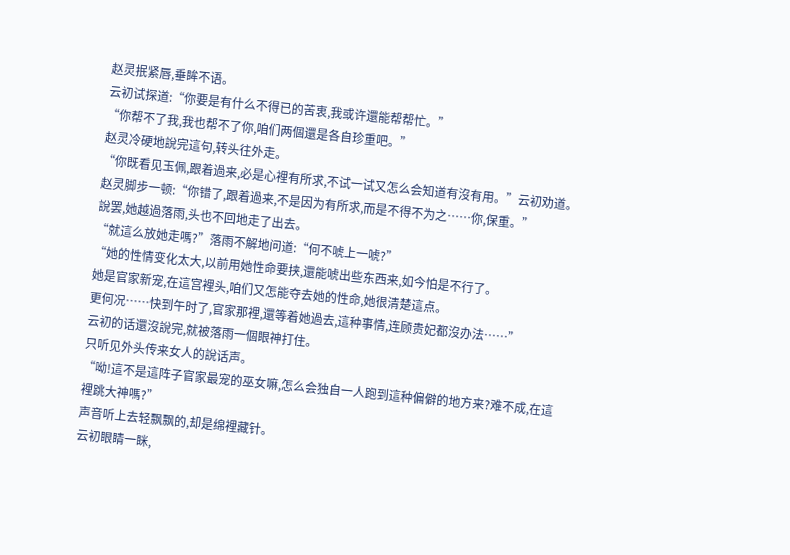赵灵抿紧唇,垂眸不语。
云初试探道:“你要是有什么不得已的苦衷,我或许還能帮帮忙。”
“你帮不了我,我也帮不了你,咱们两個還是各自珍重吧。”
赵灵冷硬地說完這句,转头往外走。
“你既看见玉佩,跟着過来,必是心裡有所求,不试一试又怎么会知道有沒有用。”云初劝道。
赵灵脚步一顿:“你错了,跟着過来,不是因为有所求,而是不得不为之……你,保重。”
說罢,她越過落雨,头也不回地走了出去。
“就這么放她走嗎?”落雨不解地问道:“何不唬上一唬?”
“她的性情变化太大,以前用她性命要挟,還能唬出些东西来,如今怕是不行了。
她是官家新宠,在這宫裡头,咱们又怎能夺去她的性命,她很清楚這点。
更何况……快到午时了,官家那裡,還等着她過去,這种事情,连顾贵妃都沒办法……”
云初的话還沒說完,就被落雨一個眼神打住。
只听见外头传来女人的說话声。
“呦!這不是這阵子官家最宠的巫女嘛,怎么会独自一人跑到這种偏僻的地方来?难不成,在這裡跳大神嗎?”
声音听上去轻飘飘的,却是绵裡藏针。
云初眼睛一眯,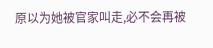原以为她被官家叫走,必不会再被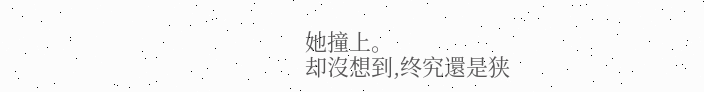她撞上。
却沒想到,终究還是狭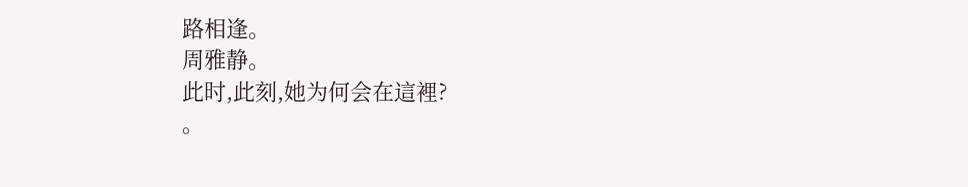路相逢。
周雅静。
此时,此刻,她为何会在這裡?
。